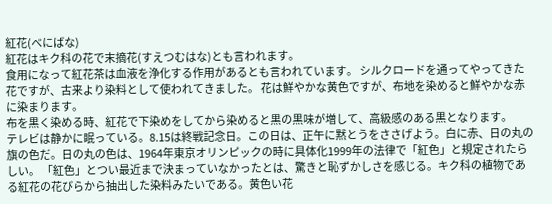紅花(べにばな)
紅花はキク科の花で末摘花(すえつむはな)とも言われます。
食用になって紅花茶は血液を浄化する作用があるとも言われています。 シルクロードを通ってやってきた花ですが、古来より染料として使われてきました。 花は鮮やかな黄色ですが、布地を染めると鮮やかな赤に染まります。
布を黒く染める時、紅花で下染めをしてから染めると黒の黒味が増して、高級感のある黒となります。
テレビは静かに眠っている。8.15は終戦記念日。この日は、正午に黙とうをささげよう。白に赤、日の丸の旗の色だ。日の丸の色は、1964年東京オリンピックの時に具体化1999年の法律で「紅色」と規定されたらしい。 「紅色」とつい最近まで決まっていなかったとは、驚きと恥ずかしさを感じる。キク科の植物である紅花の花びらから抽出した染料みたいである。黄色い花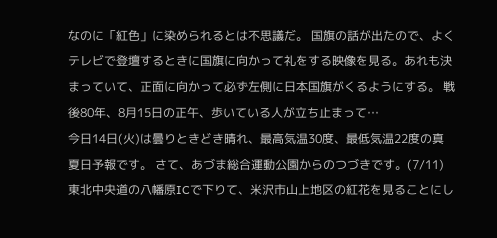なのに「紅色」に染められるとは不思議だ。 国旗の話が出たので、よくテレビで登壇するときに国旗に向かって礼をする映像を見る。あれも決まっていて、正面に向かって必ず左側に日本国旗がくるようにする。 戦後80年、8月15日の正午、歩いている人が立ち止まって…
今日14日(火)は曇りときどき晴れ、最高気温30度、最低気温22度の真夏日予報です。 さて、あづま総合運動公園からのつづきです。(7/11)東北中央道の八幡原ICで下りて、米沢市山上地区の紅花を見ることにし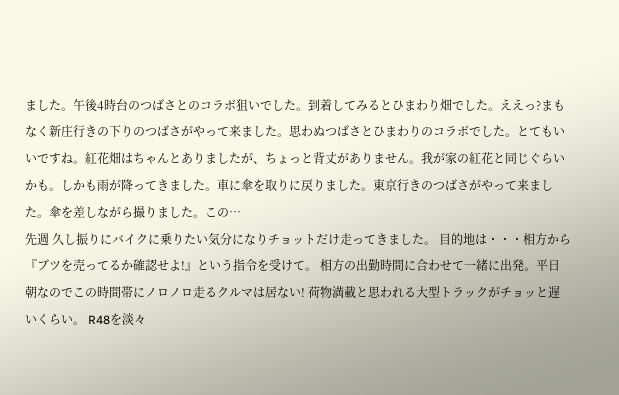ました。午後4時台のつばさとのコラボ狙いでした。到着してみるとひまわり畑でした。ええっ?まもなく新庄行きの下りのつばさがやって来ました。思わぬつばさとひまわりのコラボでした。とてもいいですね。紅花畑はちゃんとありましたが、ちょっと背丈がありません。我が家の紅花と同じぐらいかも。しかも雨が降ってきました。車に傘を取りに戻りました。東京行きのつばさがやって来ました。傘を差しながら撮りました。この…
先週 久し振りにバイクに乗りたい気分になりチョットだけ走ってきました。 目的地は・・・相方から『ブツを売ってるか確認せよ!』という指令を受けて。 相方の出勤時間に合わせて一緒に出発。平日朝なのでこの時間帯にノロノロ走るクルマは居ない! 荷物満載と思われる大型トラックがチョッと遅いくらい。 R48を淡々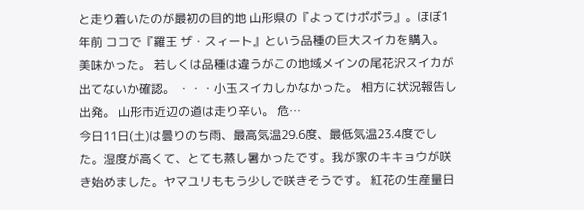と走り着いたのが最初の目的地 山形県の『よってけポポラ』。ほぼ1年前 ココで『羅王 ザ・スィート』という品種の巨大スイカを購入。 美味かった。 若しくは品種は違うがこの地域メインの尾花沢スイカが出てないか確認。 ・・・小玉スイカしかなかった。 相方に状況報告し出発。 山形市近辺の道は走り辛い。 危…
今日11日(土)は曇りのち雨、最高気温29.6度、最低気温23.4度でした。湿度が高くて、とても蒸し暑かったです。我が家のキキョウが咲き始めました。ヤマユリももう少しで咲きそうです。 紅花の生産量日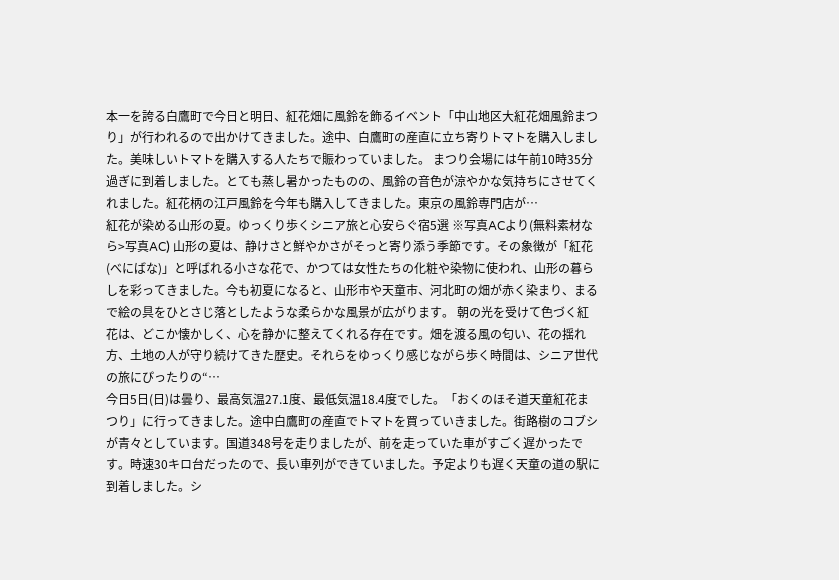本一を誇る白鷹町で今日と明日、紅花畑に風鈴を飾るイベント「中山地区大紅花畑風鈴まつり」が行われるので出かけてきました。途中、白鷹町の産直に立ち寄りトマトを購入しました。美味しいトマトを購入する人たちで賑わっていました。 まつり会場には午前10時35分過ぎに到着しました。とても蒸し暑かったものの、風鈴の音色が涼やかな気持ちにさせてくれました。紅花柄の江戸風鈴を今年も購入してきました。東京の風鈴専門店が…
紅花が染める山形の夏。ゆっくり歩くシニア旅と心安らぐ宿5選 ※写真ACより(無料素材なら>写真AC) 山形の夏は、静けさと鮮やかさがそっと寄り添う季節です。その象徴が「紅花(べにばな)」と呼ばれる小さな花で、かつては女性たちの化粧や染物に使われ、山形の暮らしを彩ってきました。今も初夏になると、山形市や天童市、河北町の畑が赤く染まり、まるで絵の具をひとさじ落としたような柔らかな風景が広がります。 朝の光を受けて色づく紅花は、どこか懐かしく、心を静かに整えてくれる存在です。畑を渡る風の匂い、花の揺れ方、土地の人が守り続けてきた歴史。それらをゆっくり感じながら歩く時間は、シニア世代の旅にぴったりの“…
今日5日(日)は曇り、最高気温27.1度、最低気温18.4度でした。「おくのほそ道天童紅花まつり」に行ってきました。途中白鷹町の産直でトマトを買っていきました。街路樹のコブシが青々としています。国道348号を走りましたが、前を走っていた車がすごく遅かったです。時速30キロ台だったので、長い車列ができていました。予定よりも遅く天童の道の駅に到着しました。シ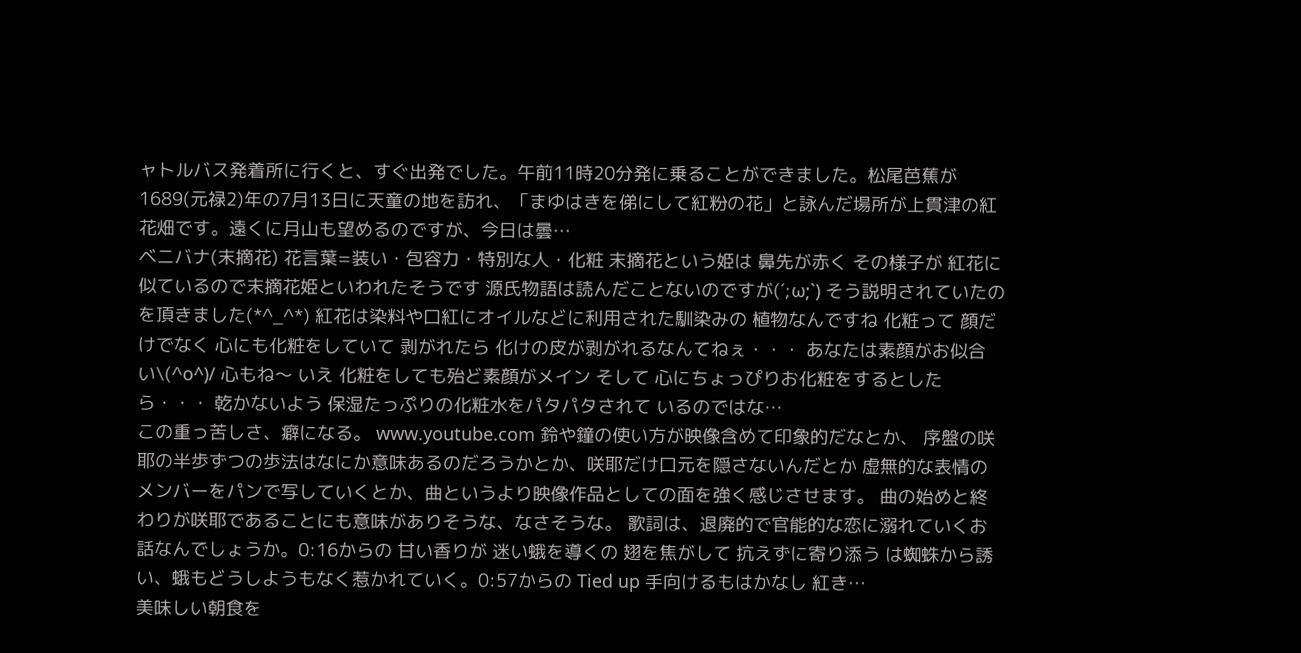ャトルバス発着所に行くと、すぐ出発でした。午前11時20分発に乗ることができました。松尾芭蕉が1689(元禄2)年の7月13日に天童の地を訪れ、「まゆはきを俤にして紅粉の花」と詠んだ場所が上貫津の紅花畑です。遠くに月山も望めるのですが、今日は曇…
ベニバナ(末摘花) 花言葉=装い・包容力・特別な人・化粧 末摘花という姫は 鼻先が赤く その様子が 紅花に似ているので末摘花姫といわれたそうです 源氏物語は読んだことないのですが(´;ω;`) そう説明されていたのを頂きました(*^_^*) 紅花は染料や口紅にオイルなどに利用された馴染みの 植物なんですね 化粧って 顔だけでなく 心にも化粧をしていて 剥がれたら 化けの皮が剥がれるなんてねぇ・・・ あなたは素顔がお似合い\(^o^)/ 心もね〜 いえ 化粧をしても殆ど素顔がメイン そして 心にちょっぴりお化粧をするとしたら・・・ 乾かないよう 保湿たっぷりの化粧水をパタパタされて いるのではな…
この重っ苦しさ、癖になる。 www.youtube.com 鈴や鐘の使い方が映像含めて印象的だなとか、 序盤の咲耶の半歩ずつの歩法はなにか意味あるのだろうかとか、咲耶だけ口元を隠さないんだとか 虚無的な表情のメンバーをパンで写していくとか、曲というより映像作品としての面を強く感じさせます。 曲の始めと終わりが咲耶であることにも意味がありそうな、なさそうな。 歌詞は、退廃的で官能的な恋に溺れていくお話なんでしょうか。0:16からの 甘い香りが 迷い蛾を導くの 翅を焦がして 抗えずに寄り添う は蜘蛛から誘い、蛾もどうしようもなく惹かれていく。0:57からの Tied up 手向けるもはかなし 紅き…
美味しい朝食を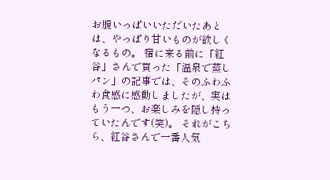お腹いっぱいいただいたあとは、やっぱり甘いものが欲しくなるもの。 宿に来る前に「紅谷」さんで買った「温泉で蒸しパン」の記事では、そのふわふわ食感に感動しましたが、実はもう一つ、お楽しみを隠し持っていたんです(笑)。 それがこちら、紅谷さんで一番人気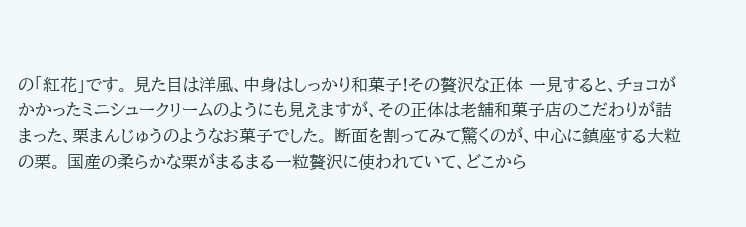の「紅花」です。 見た目は洋風、中身はしっかり和菓子!その贅沢な正体 一見すると、チョコがかかったミニシュークリームのようにも見えますが、その正体は老舗和菓子店のこだわりが詰まった、栗まんじゅうのようなお菓子でした。 断面を割ってみて驚くのが、中心に鎮座する大粒の栗。 国産の柔らかな栗がまるまる一粒贅沢に使われていて、どこから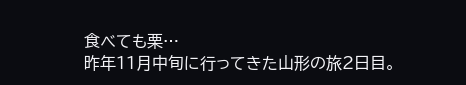食べても栗…
昨年11月中旬に行ってきた山形の旅2日目。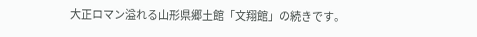大正ロマン溢れる山形県郷土館「文翔館」の続きです。